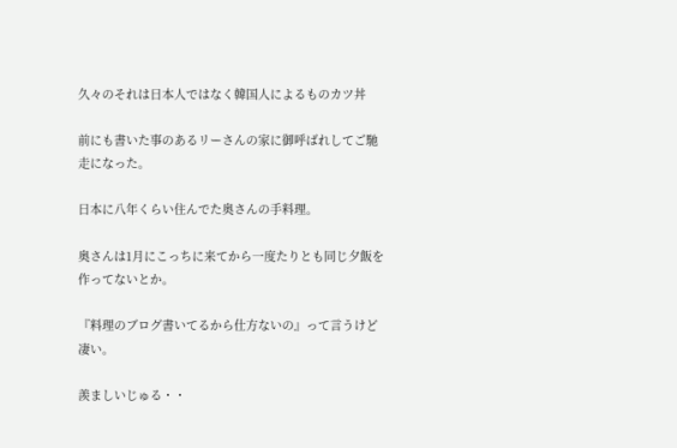久々のそれは日本人ではなく韓国人によるものカツ丼

前にも書いた事のあるリーさんの家に御呼ばれしてご馳走になった。

日本に八年くらい住んでた奥さんの手料理。

奥さんは1月にこっちに来てから一度たりとも同じ夕飯を作ってないとか。

『料理のブログ書いてるから仕方ないの』って言うけど凄い。

羨ましいじゅる・・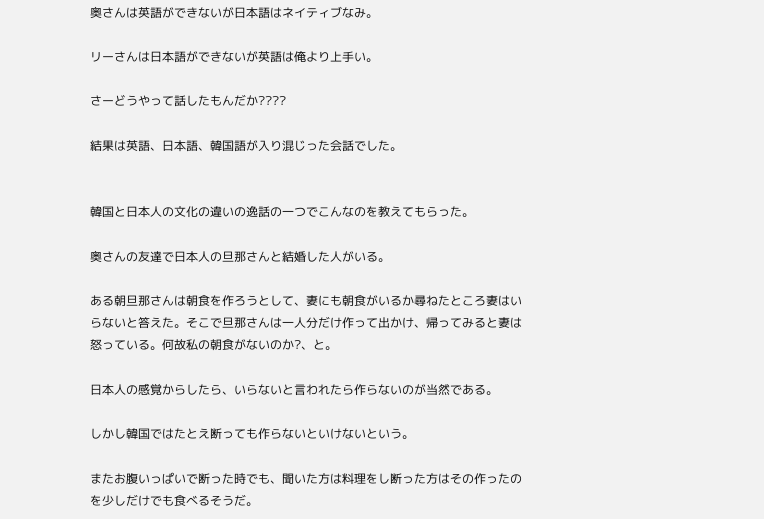奥さんは英語ができないが日本語はネイティブなみ。

リーさんは日本語ができないが英語は俺より上手い。

さーどうやって話したもんだか????

結果は英語、日本語、韓国語が入り混じった会話でした。


韓国と日本人の文化の違いの逸話の一つでこんなのを教えてもらった。

奥さんの友達で日本人の旦那さんと結婚した人がいる。

ある朝旦那さんは朝食を作ろうとして、妻にも朝食がいるか尋ねたところ妻はいらないと答えた。そこで旦那さんは一人分だけ作って出かけ、帰ってみると妻は怒っている。何故私の朝食がないのか?、と。

日本人の感覚からしたら、いらないと言われたら作らないのが当然である。

しかし韓国ではたとえ断っても作らないといけないという。

またお腹いっぱいで断った時でも、聞いた方は料理をし断った方はその作ったのを少しだけでも食べるそうだ。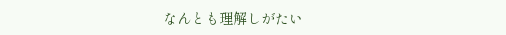なんとも理解しがたい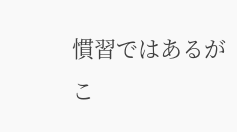慣習ではあるがこ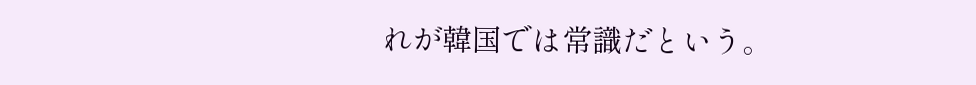れが韓国では常識だという。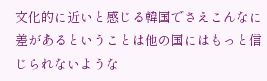文化的に近いと感じる韓国でさえこんなに差があるということは他の国にはもっと信じられないような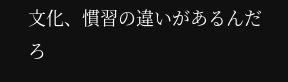文化、慣習の違いがあるんだろ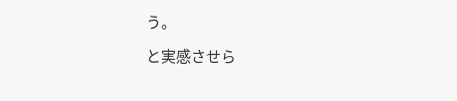う。

と実感させら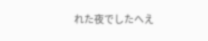れた夜でしたへえ